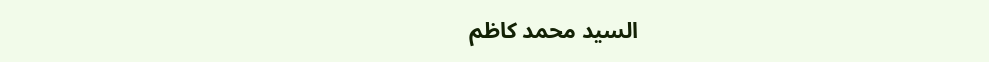السيد محمد كاظم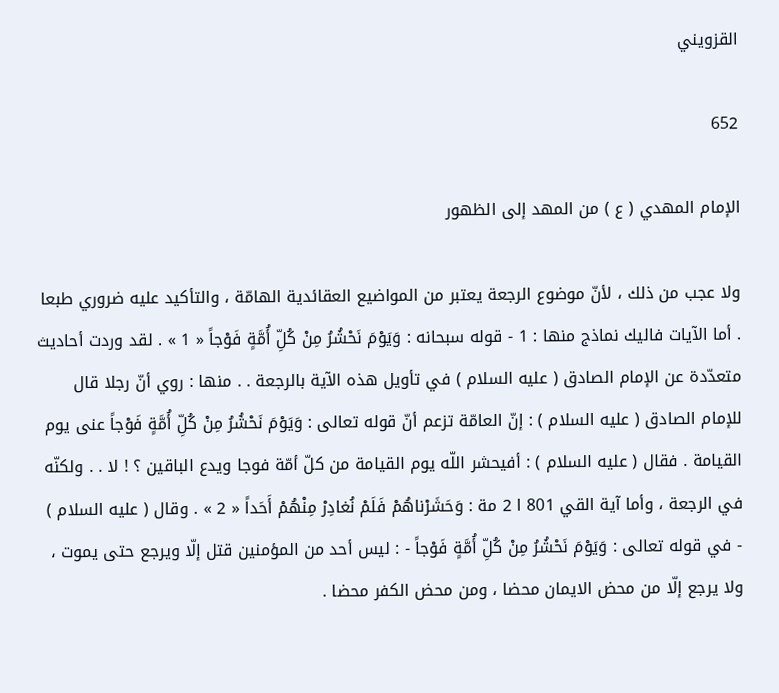القزويني

652

الإمام المهدي ( ع ) من المهد إلى الظهور

ولا عجب من ذلك ، لأنّ موضوع الرجعة يعتبر من المواضيع العقائدية الهامّة ، والتأكيد عليه ضروري طبعا . أما الآيات فاليك نماذج منها : 1 - قوله سبحانه : وَيَوْمَ نَحْشُرُ مِنْ كُلِّ أُمَّةٍ فَوْجاً « 1 » . لقد وردت أحاديث متعدّدة عن الإمام الصادق ( عليه السلام ) في تأويل هذه الآية بالرجعة . . منها : روي أنّ رجلا قال للإمام الصادق ( عليه السلام ) : إنّ العامّة تزعم أنّ قوله تعالى : وَيَوْمَ نَحْشُرُ مِنْ كُلِّ أُمَّةٍ فَوْجاً عنى يوم القيامة . فقال ( عليه السلام ) : أفيحشر اللّه يوم القيامة من كلّ أمّة فوجا ويدع الباقين ؟ ! لا . . ولكنّه في الرجعة ، وأما آية القي 801 ا 2 مة : وَحَشَرْناهُمْ فَلَمْ نُغادِرْ مِنْهُمْ أَحَداً « 2 » . وقال ( عليه السلام ) - في قوله تعالى : وَيَوْمَ نَحْشُرُ مِنْ كُلِّ أُمَّةٍ فَوْجاً - : ليس أحد من المؤمنين قتل إلّا ويرجع حتى يموت ، ولا يرجع إلّا من محض الايمان محضا ، ومن محض الكفر محضا .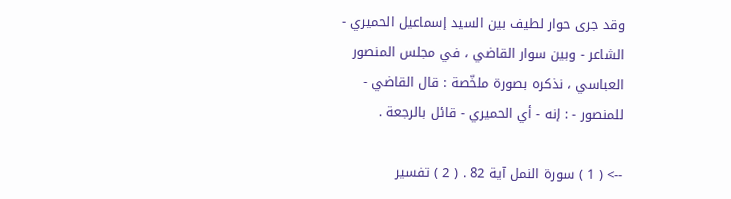وقد جرى حوار لطيف بين السيد إسماعيل الحميري - الشاعر - وبين سوار القاضي ، في مجلس المنصور العباسي ، نذكره بصورة ملخّصة : قال القاضي - للمنصور - : إنه - أي الحميري - قائل بالرجعة .

--> ( 1 ) سورة النمل آية 82 . ( 2 ) تفسير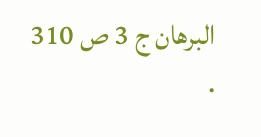البرهان ج 3 ص 310 .